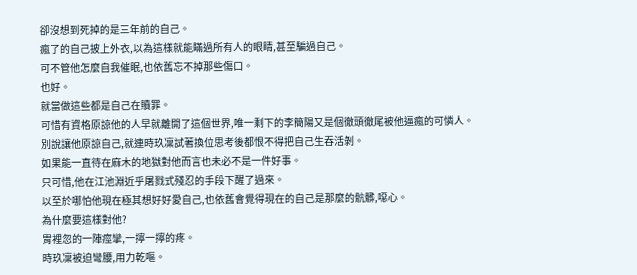卻沒想到死掉的是三年前的自己。
瘋了的自己披上外衣,以為這樣就能瞞過所有人的眼睛,甚至騙過自己。
可不管他怎麼自我催眠,也依舊忘不掉那些傷口。
也好。
就當做這些都是自己在贖罪。
可惜有資格原諒他的人早就離開了這個世界,唯一剩下的李簡陽又是個徹頭徹尾被他逼瘋的可憐人。
別說讓他原諒自己,就連時玖凜試著換位思考後都恨不得把自己生吞活剝。
如果能一直待在麻木的地獄對他而言也未必不是一件好事。
只可惜,他在江池淵近乎屠戮式殘忍的手段下醒了過來。
以至於哪怕他現在極其想好好愛自己,也依舊會覺得現在的自己是那麼的骯髒,噁心。
為什麼要這樣對他?
胃裡忽的一陣痙攣,一擰一擰的疼。
時玖凜被迫彎腰,用力乾嘔。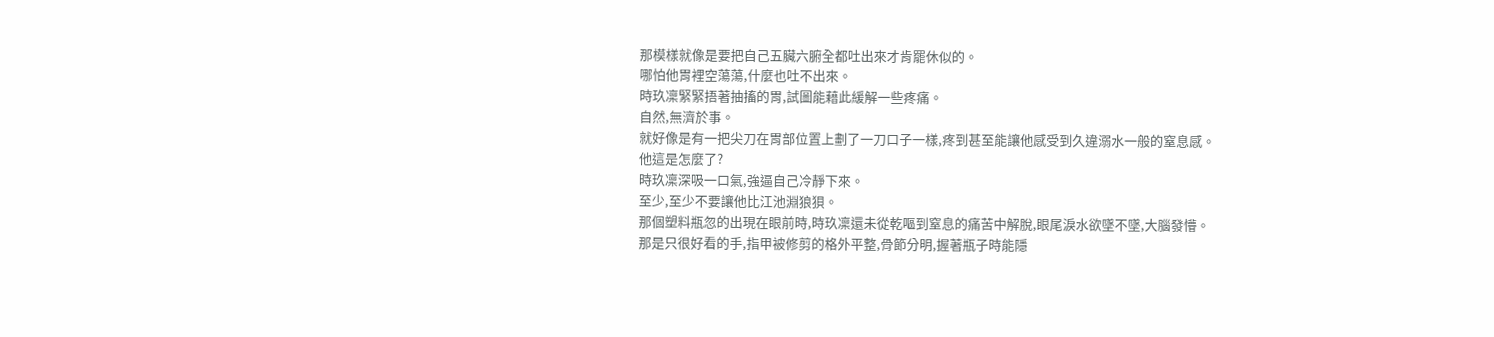那模樣就像是要把自己五臟六腑全都吐出來才肯罷休似的。
哪怕他胃裡空蕩蕩,什麼也吐不出來。
時玖凜緊緊捂著抽搐的胃,試圖能藉此緩解一些疼痛。
自然,無濟於事。
就好像是有一把尖刀在胃部位置上劃了一刀口子一樣,疼到甚至能讓他感受到久違溺水一般的窒息感。
他這是怎麼了?
時玖凜深吸一口氣,強逼自己冷靜下來。
至少,至少不要讓他比江池淵狼狽。
那個塑料瓶忽的出現在眼前時,時玖凜還未從乾嘔到窒息的痛苦中解脫,眼尾淚水欲墜不墜,大腦發懵。
那是只很好看的手,指甲被修剪的格外平整,骨節分明,握著瓶子時能隱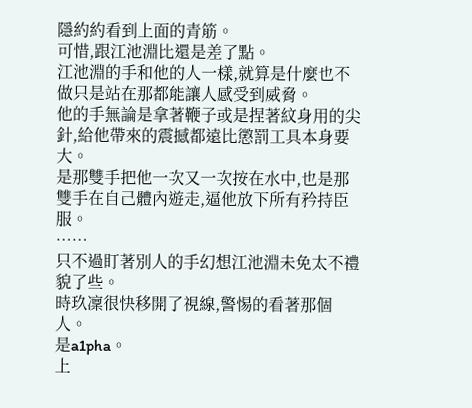隱約約看到上面的青筋。
可惜,跟江池淵比還是差了點。
江池淵的手和他的人一樣,就算是什麼也不做只是站在那都能讓人感受到威脅。
他的手無論是拿著鞭子或是捏著紋身用的尖針,給他帶來的震撼都遠比懲罰工具本身要大。
是那雙手把他一次又一次按在水中,也是那雙手在自己體內遊走,逼他放下所有矜持臣服。
……
只不過盯著別人的手幻想江池淵未免太不禮貌了些。
時玖凜很快移開了視線,警惕的看著那個人。
是a1pha。
上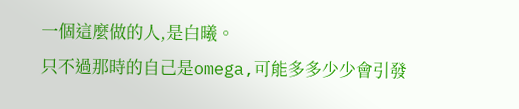一個這麼做的人,是白曦。
只不過那時的自己是omega,可能多多少少會引發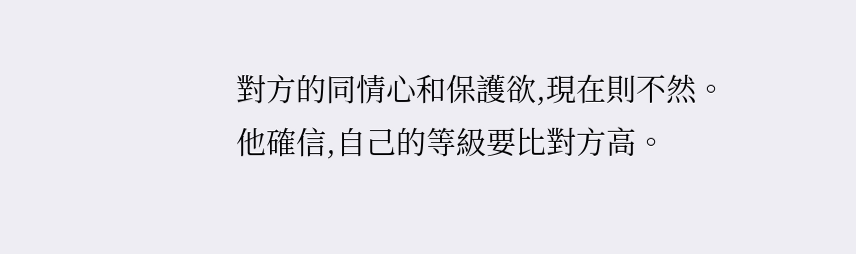對方的同情心和保護欲,現在則不然。
他確信,自己的等級要比對方高。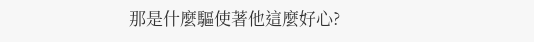那是什麼驅使著他這麼好心?